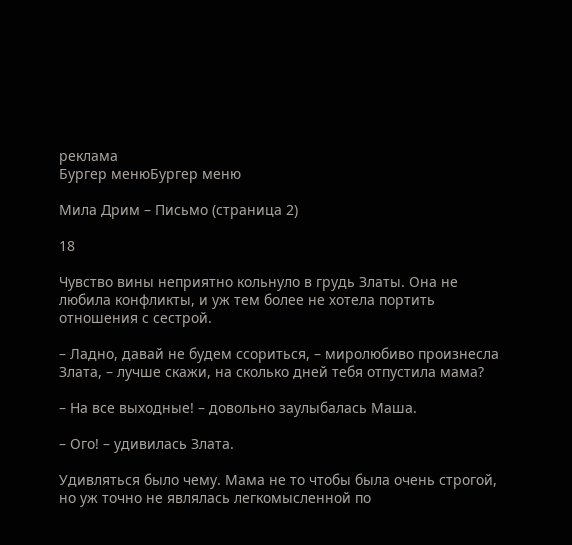реклама
Бургер менюБургер меню

Мила Дрим – Письмо (страница 2)

18

Чувство вины неприятно кольнуло в грудь Златы. Она не любила конфликты, и уж тем более не хотела портить отношения с сестрой.

– Ладно, давай не будем ссориться, – миролюбиво произнесла Злата, – лучше скажи, на сколько дней тебя отпустила мама?

– На все выходные! – довольно заулыбалась Маша.

– Ого! – удивилась Злата.

Удивляться было чему. Мама не то чтобы была очень строгой, но уж точно не являлась легкомысленной по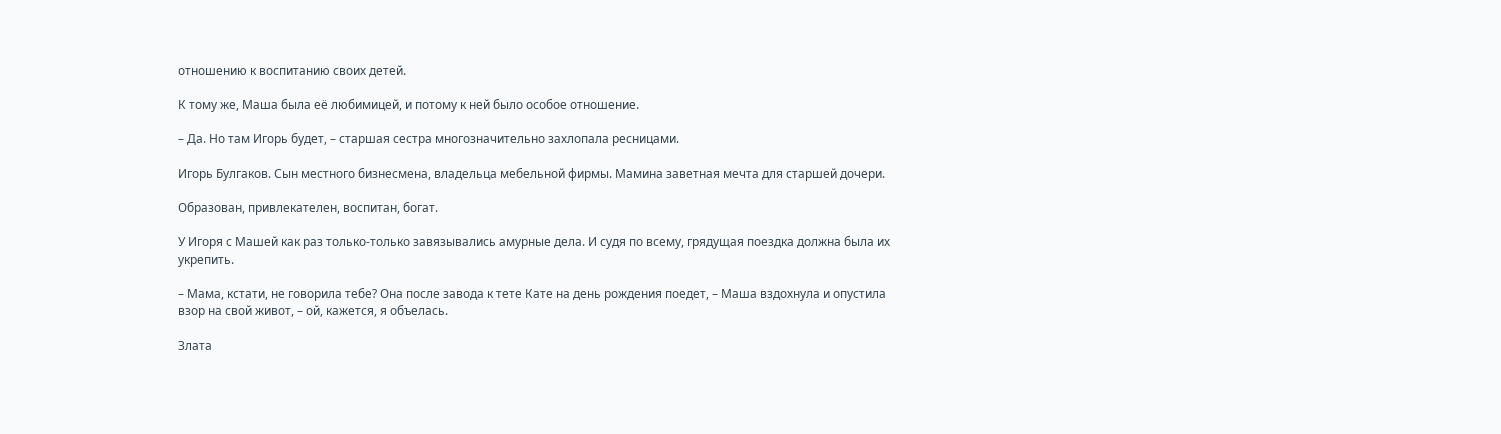отношению к воспитанию своих детей.

К тому же, Маша была её любимицей, и потому к ней было особое отношение.

– Да. Но там Игорь будет, – старшая сестра многозначительно захлопала ресницами.

Игорь Булгаков. Сын местного бизнесмена, владельца мебельной фирмы. Мамина заветная мечта для старшей дочери.

Образован, привлекателен, воспитан, богат.

У Игоря с Машей как раз только-только завязывались амурные дела. И судя по всему, грядущая поездка должна была их укрепить.

– Мама, кстати, не говорила тебе? Она после завода к тете Кате на день рождения поедет, – Маша вздохнула и опустила взор на свой живот, – ой, кажется, я объелась.

Злата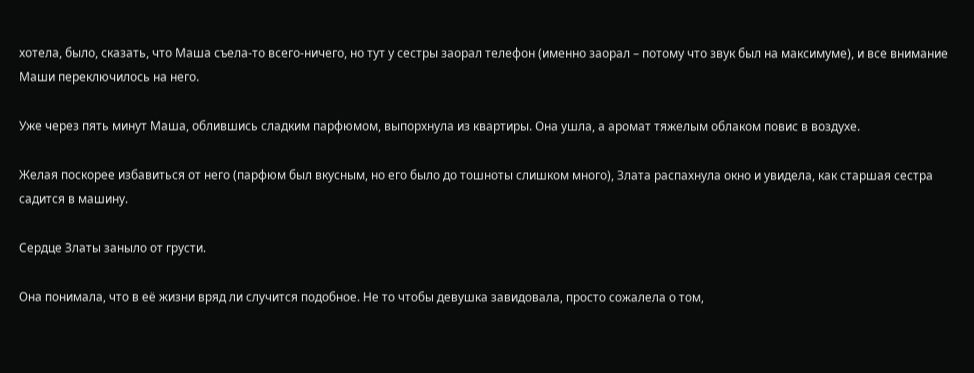хотела, было, сказать, что Маша съела-то всего-ничего, но тут у сестры заорал телефон (именно заорал – потому что звук был на максимуме), и все внимание Маши переключилось на него.

Уже через пять минут Маша, облившись сладким парфюмом, выпорхнула из квартиры. Она ушла, а аромат тяжелым облаком повис в воздухе.

Желая поскорее избавиться от него (парфюм был вкусным, но его было до тошноты слишком много), Злата распахнула окно и увидела, как старшая сестра садится в машину.

Сердце Златы заныло от грусти.

Она понимала, что в её жизни вряд ли случится подобное. Не то чтобы девушка завидовала, просто сожалела о том,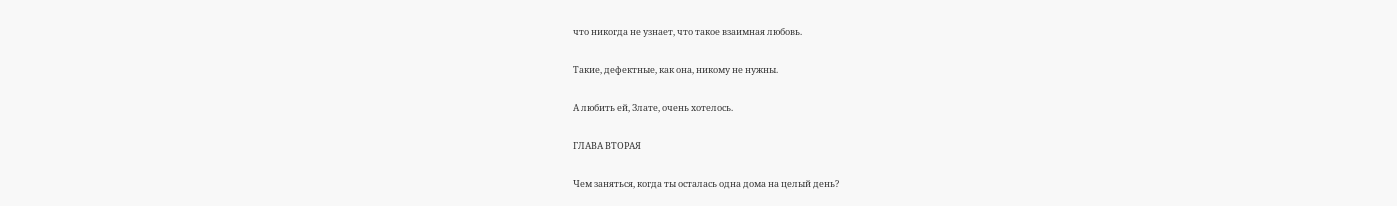что никогда не узнает, что такое взаимная любовь.

Такие, дефектные, как она, никому не нужны.

А любить ей, Злате, очень хотелось.

ГЛАВА ВТОРАЯ

Чем заняться, когда ты осталась одна дома на целый день?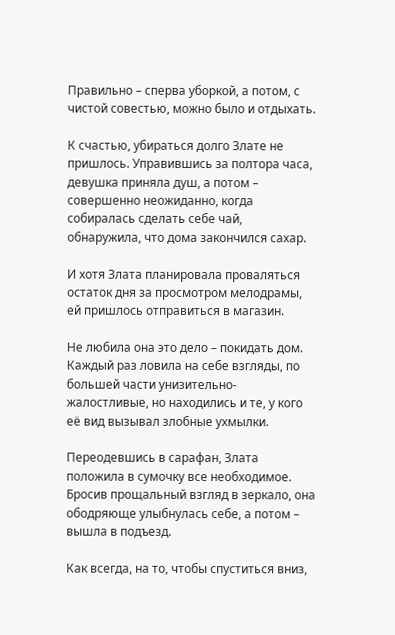Правильно – сперва уборкой, а потом, с чистой совестью, можно было и отдыхать.

К счастью, убираться долго Злате не пришлось. Управившись за полтора часа, девушка приняла душ, а потом – совершенно неожиданно, когда собиралась сделать себе чай, обнаружила, что дома закончился сахар.

И хотя Злата планировала проваляться остаток дня за просмотром мелодрамы, ей пришлось отправиться в магазин.

Не любила она это дело – покидать дом. Каждый раз ловила на себе взгляды, по большей части унизительно-жалостливые, но находились и те, у кого её вид вызывал злобные ухмылки.

Переодевшись в сарафан, Злата положила в сумочку все необходимое. Бросив прощальный взгляд в зеркало, она ободряюще улыбнулась себе, а потом – вышла в подъезд.

Как всегда, на то, чтобы спуститься вниз,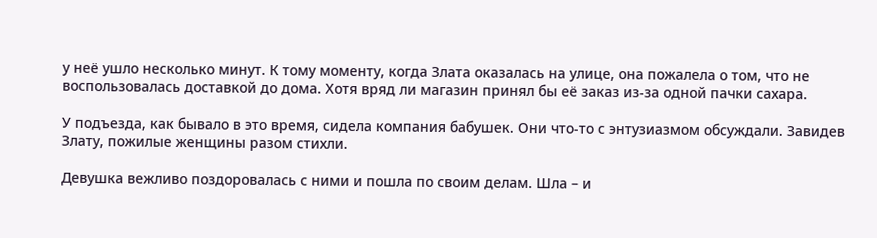у неё ушло несколько минут. К тому моменту, когда Злата оказалась на улице, она пожалела о том, что не воспользовалась доставкой до дома. Хотя вряд ли магазин принял бы её заказ из-за одной пачки сахара.

У подъезда, как бывало в это время, сидела компания бабушек. Они что-то с энтузиазмом обсуждали. Завидев Злату, пожилые женщины разом стихли.

Девушка вежливо поздоровалась с ними и пошла по своим делам. Шла – и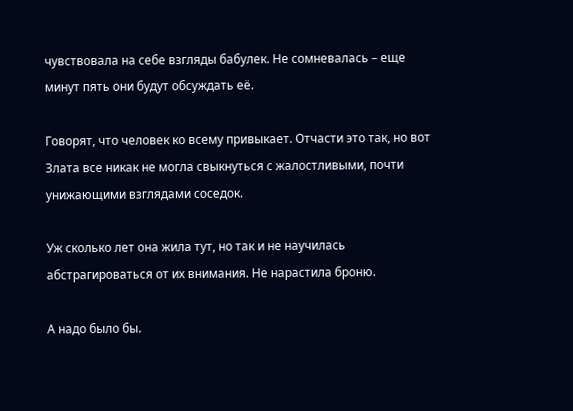чувствовала на себе взгляды бабулек. Не сомневалась – еще минут пять они будут обсуждать её.

Говорят, что человек ко всему привыкает. Отчасти это так, но вот Злата все никак не могла свыкнуться с жалостливыми, почти унижающими взглядами соседок.

Уж сколько лет она жила тут, но так и не научилась абстрагироваться от их внимания. Не нарастила броню.

А надо было бы.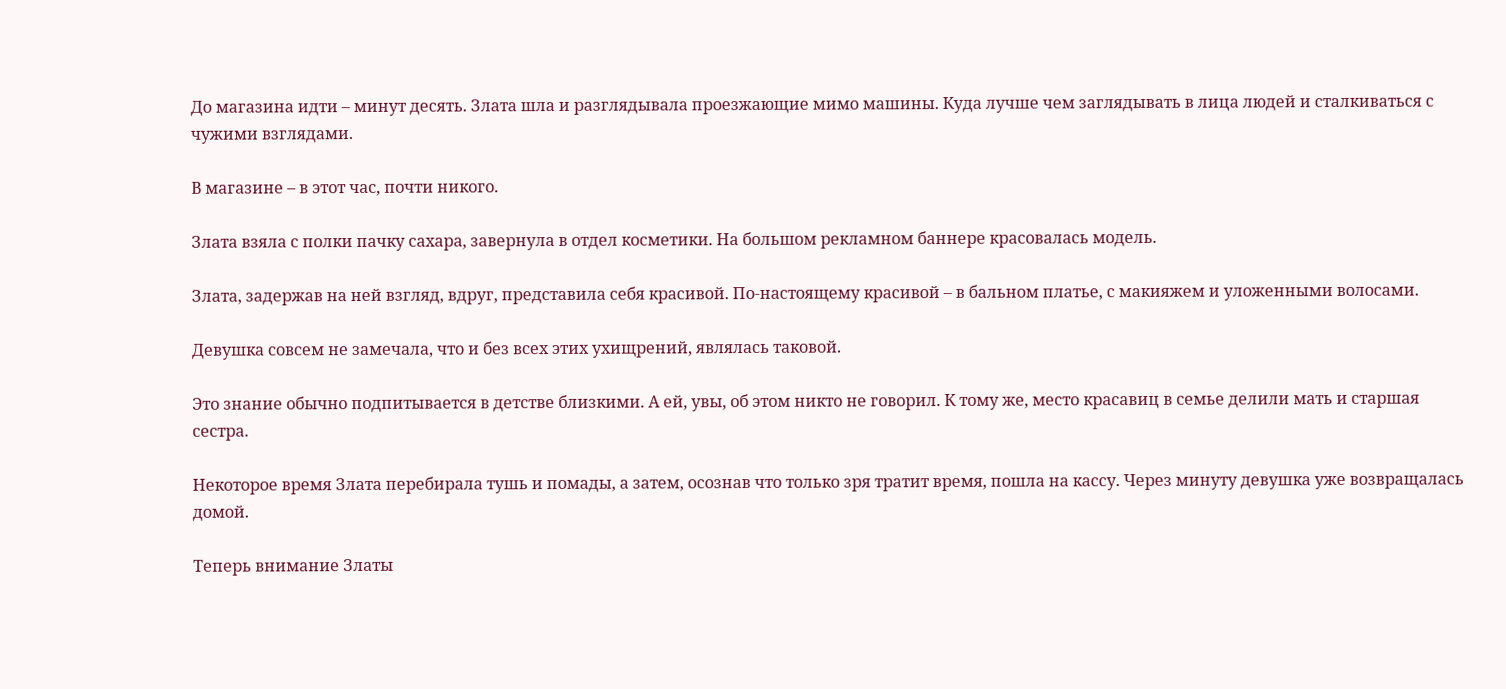До магазина идти – минут десять. Злата шла и разглядывала проезжающие мимо машины. Куда лучше чем заглядывать в лица людей и сталкиваться с чужими взглядами.

В магазине – в этот час, почти никого.

Злата взяла с полки пачку сахара, завернула в отдел косметики. На большом рекламном баннере красовалась модель.

Злата, задержав на ней взгляд, вдруг, представила себя красивой. По-настоящему красивой – в бальном платье, с макияжем и уложенными волосами.

Девушка совсем не замечала, что и без всех этих ухищрений, являлась таковой.

Это знание обычно подпитывается в детстве близкими. А ей, увы, об этом никто не говорил. К тому же, место красавиц в семье делили мать и старшая сестра.

Некоторое время Злата перебирала тушь и помады, а затем, осознав что только зря тратит время, пошла на кассу. Через минуту девушка уже возвращалась домой.

Теперь внимание Златы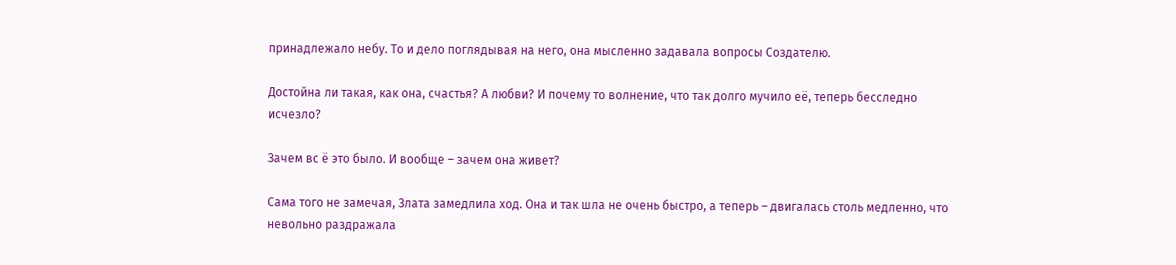принадлежало небу. То и дело поглядывая на него, она мысленно задавала вопросы Создателю.

Достойна ли такая, как она, счастья? А любви? И почему то волнение, что так долго мучило её, теперь бесследно исчезло?

Зачем вс ё это было. И вообще – зачем она живет?

Сама того не замечая, Злата замедлила ход. Она и так шла не очень быстро, а теперь – двигалась столь медленно, что невольно раздражала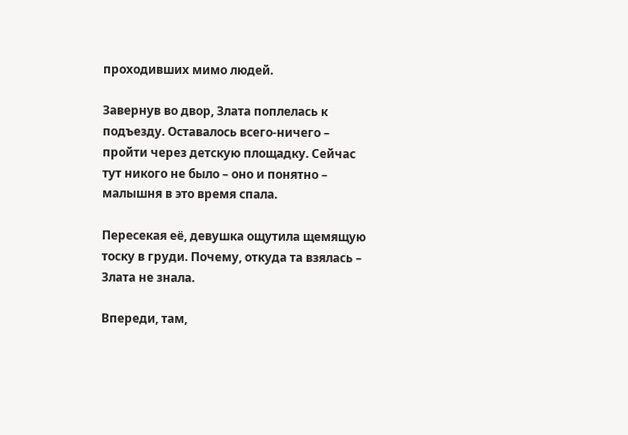проходивших мимо людей.

Завернув во двор, Злата поплелась к подъезду. Оставалось всего-ничего – пройти через детскую площадку. Сейчас тут никого не было – оно и понятно – малышня в это время спала.

Пересекая её, девушка ощутила щемящую тоску в груди. Почему, откуда та взялась – Злата не знала.

Впереди, там,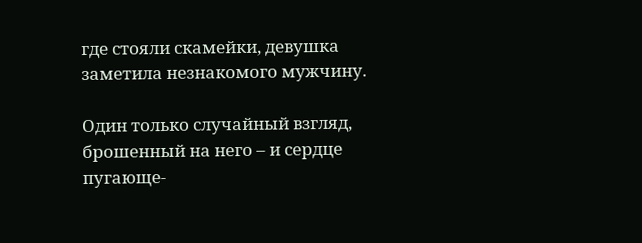где стояли скамейки, девушка заметила незнакомого мужчину.

Один только случайный взгляд, брошенный на него – и сердце пугающе-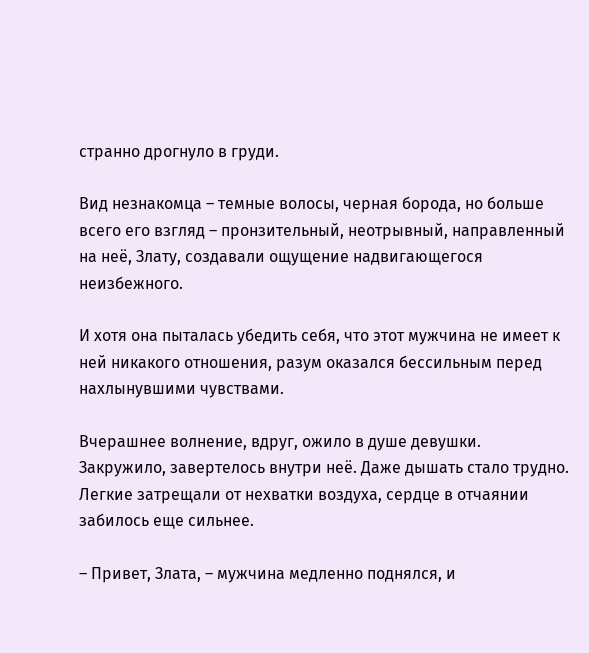странно дрогнуло в груди.

Вид незнакомца – темные волосы, черная борода, но больше всего его взгляд – пронзительный, неотрывный, направленный на неё, Злату, создавали ощущение надвигающегося неизбежного.

И хотя она пыталась убедить себя, что этот мужчина не имеет к ней никакого отношения, разум оказался бессильным перед нахлынувшими чувствами.

Вчерашнее волнение, вдруг, ожило в душе девушки. Закружило, завертелось внутри неё. Даже дышать стало трудно. Легкие затрещали от нехватки воздуха, сердце в отчаянии забилось еще сильнее.

– Привет, Злата, – мужчина медленно поднялся, и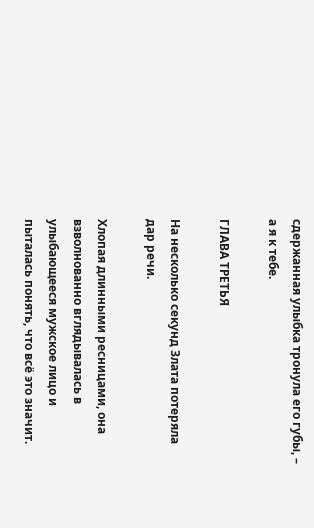сдержанная улыбка тронула его губы, – а я к тебе.

ГЛАВА ТРЕТЬЯ

На несколько секунд Злата потеряла дар речи.

Хлопая длинными ресницами, она взволнованно вглядывалась в улыбающееся мужское лицо и пыталась понять, что всё это значит.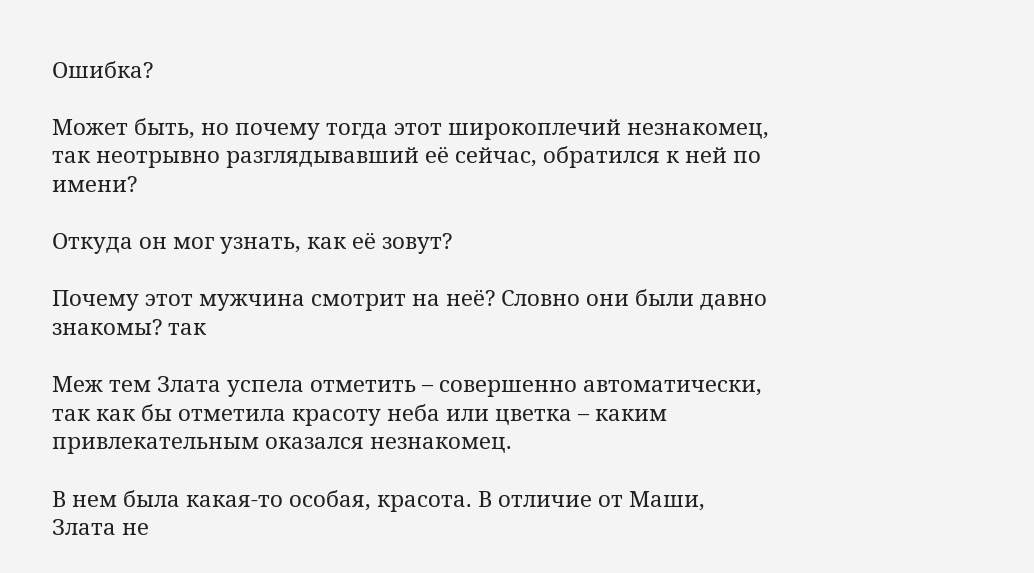Ошибка?

Может быть, но почему тогда этот широкоплечий незнакомец, так неотрывно разглядывавший её сейчас, обратился к ней по имени?

Откуда он мог узнать, как её зовут?

Почему этот мужчина смотрит на неё? Словно они были давно знакомы? так

Меж тем Злата успела отметить – совершенно автоматически, так как бы отметила красоту неба или цветка – каким привлекательным оказался незнакомец.

В нем была какая-то особая, красота. В отличие от Маши, Злата не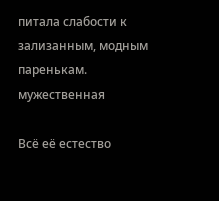питала слабости к зализанным, модным паренькам. мужественная

Всё её естество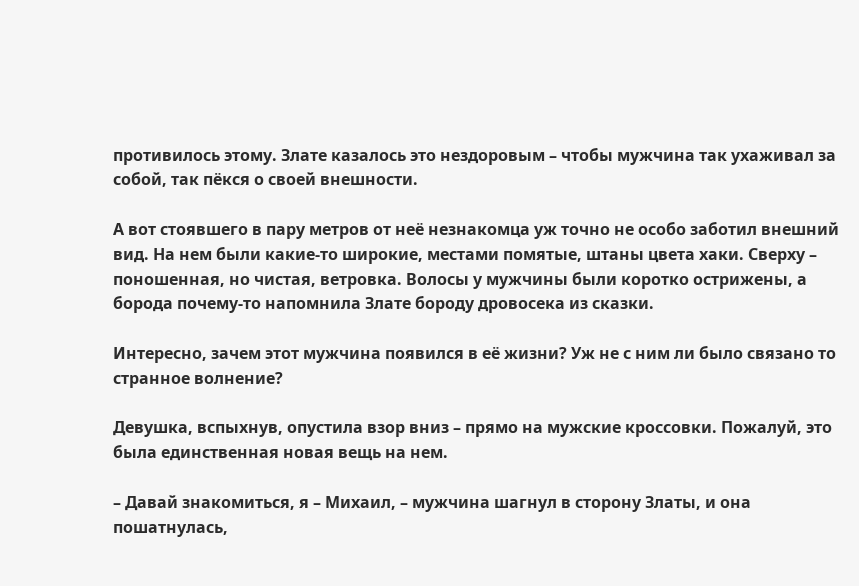противилось этому. Злате казалось это нездоровым – чтобы мужчина так ухаживал за собой, так пёкся о своей внешности.

А вот стоявшего в пару метров от неё незнакомца уж точно не особо заботил внешний вид. На нем были какие-то широкие, местами помятые, штаны цвета хаки. Сверху – поношенная, но чистая, ветровка. Волосы у мужчины были коротко острижены, а борода почему-то напомнила Злате бороду дровосека из сказки.

Интересно, зачем этот мужчина появился в её жизни? Уж не с ним ли было связано то странное волнение?

Девушка, вспыхнув, опустила взор вниз – прямо на мужские кроссовки. Пожалуй, это была единственная новая вещь на нем.

– Давай знакомиться, я – Михаил, – мужчина шагнул в сторону Златы, и она пошатнулась,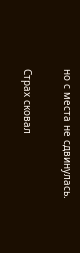но с места не сдвинулась.

Страх сковал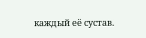каждый её сустав.